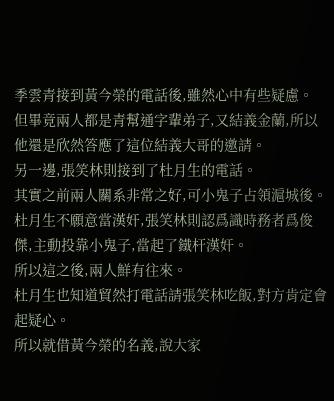季雲青接到黃今榮的電話後,雖然心中有些疑慮。
但畢竟兩人都是青幫通字輩弟子,又結義金蘭,所以他還是欣然答應了這位結義大哥的邀請。
另一邊,張笑林則接到了杜月生的電話。
其實之前兩人關系非常之好,可小鬼子占領滬城後。
杜月生不願意當漢奸,張笑林則認爲識時務者爲俊傑,主動投靠小鬼子,當起了鐵杆漢奸。
所以這之後,兩人鮮有往來。
杜月生也知道貿然打電話請張笑林吃飯,對方肯定會起疑心。
所以就借黃今榮的名義,說大家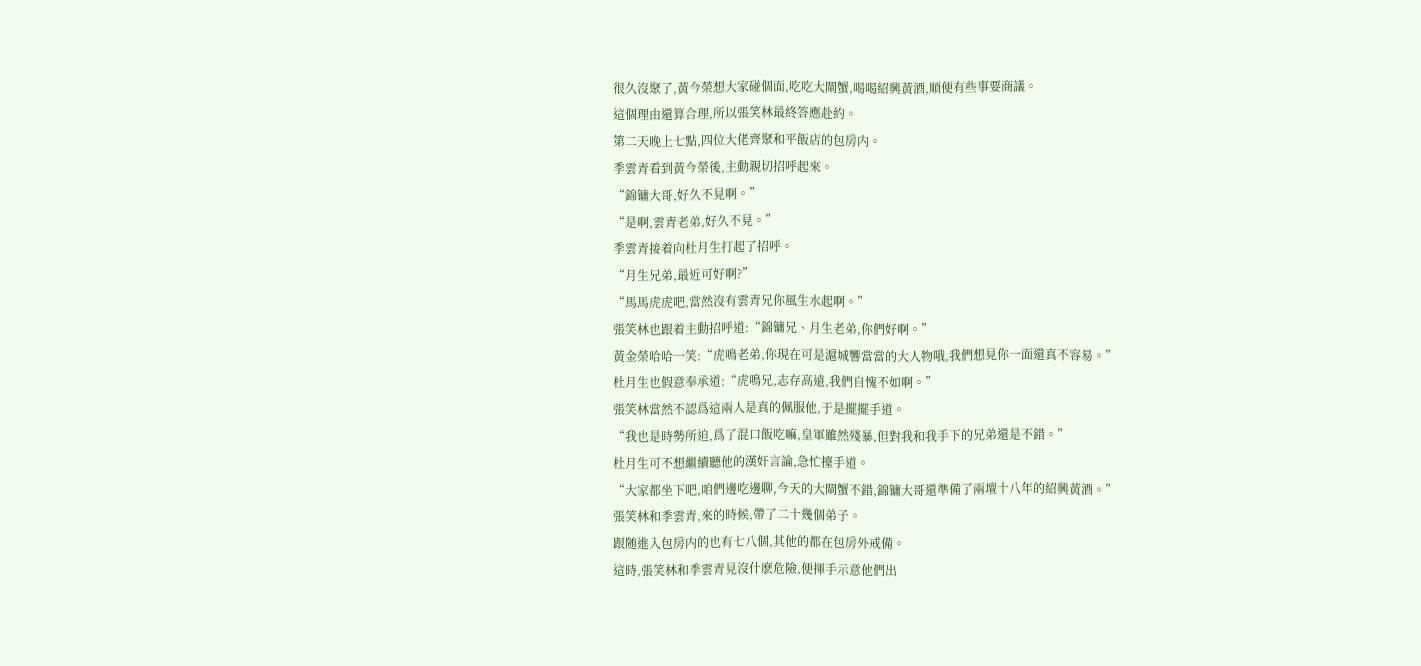很久沒聚了,黃今榮想大家碰個面,吃吃大閘蟹,喝喝紹興黃酒,順便有些事要商議。
這個理由還算合理,所以張笑林最終答應赴約。
第二天晚上七點,四位大佬齊聚和平飯店的包房内。
季雲青看到黃今榮後,主動親切招呼起來。
“錦镛大哥,好久不見啊。”
“是啊,雲青老弟,好久不見。”
季雲青接着向杜月生打起了招呼。
“月生兄弟,最近可好啊?”
“馬馬虎虎吧,當然沒有雲青兄你風生水起啊。”
張笑林也跟着主動招呼道:“錦镛兄、月生老弟,你們好啊。”
黃金榮哈哈一笑:“虎鳴老弟,你現在可是滬城響當當的大人物哦,我們想見你一面還真不容易。”
杜月生也假意奉承道:“虎鳴兄,志存高遠,我們自愧不如啊。”
張笑林當然不認爲這兩人是真的佩服他,于是擺擺手道。
“我也是時勢所迫,爲了混口飯吃嘛,皇軍雖然殘暴,但對我和我手下的兄弟還是不錯。”
杜月生可不想繼續聽他的漢奸言論,急忙擡手道。
“大家都坐下吧,咱們邊吃邊聊,今天的大閘蟹不錯,錦镛大哥還準備了兩壇十八年的紹興黃酒。”
張笑林和季雲青,來的時候,帶了二十幾個弟子。
跟随進入包房内的也有七八個,其他的都在包房外戒備。
這時,張笑林和季雲青見沒什麽危險,便揮手示意他們出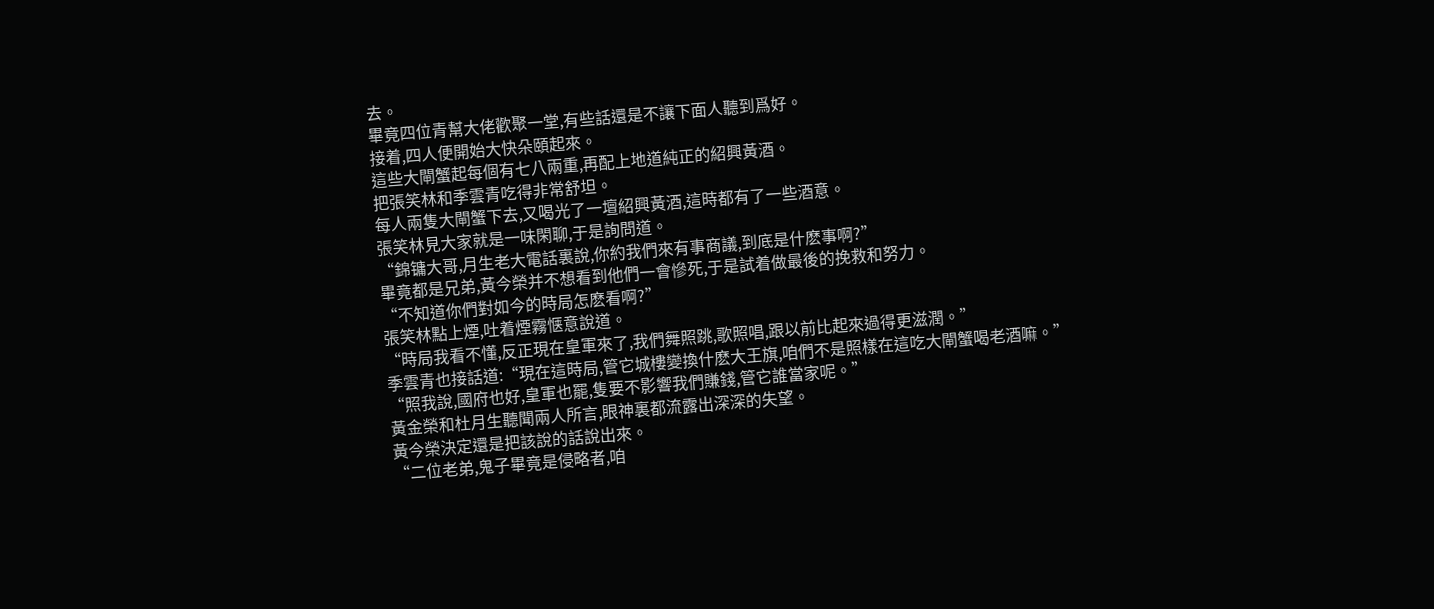去。
畢竟四位青幫大佬歡聚一堂,有些話還是不讓下面人聽到爲好。
接着,四人便開始大快朵頤起來。
這些大閘蟹起每個有七八兩重,再配上地道純正的紹興黃酒。
把張笑林和季雲青吃得非常舒坦。
每人兩隻大閘蟹下去,又喝光了一壇紹興黃酒,這時都有了一些酒意。
張笑林見大家就是一味閑聊,于是詢問道。
“錦镛大哥,月生老大電話裏說,你約我們來有事商議,到底是什麽事啊?”
畢竟都是兄弟,黃今榮并不想看到他們一會慘死,于是試着做最後的挽救和努力。
“不知道你們對如今的時局怎麽看啊?”
張笑林點上煙,吐着煙霧惬意說道。
“時局我看不懂,反正現在皇軍來了,我們舞照跳,歌照唱,跟以前比起來過得更滋潤。”
季雲青也接話道:“現在這時局,管它城樓變換什麽大王旗,咱們不是照樣在這吃大閘蟹喝老酒嘛。”
“照我說,國府也好,皇軍也罷,隻要不影響我們賺錢,管它誰當家呢。”
黃金榮和杜月生聽聞兩人所言,眼神裏都流露出深深的失望。
黃今榮決定還是把該說的話說出來。
“二位老弟,鬼子畢竟是侵略者,咱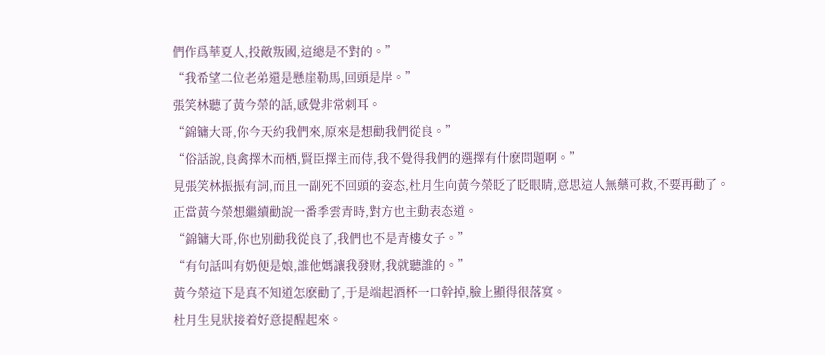們作爲華夏人,投敵叛國,這總是不對的。”
“我希望二位老弟還是懸崖勒馬,回頭是岸。”
張笑林聽了黃今榮的話,感覺非常刺耳。
“錦镛大哥,你今天約我們來,原來是想勸我們從良。”
“俗話說,良禽擇木而栖,賢臣擇主而侍,我不覺得我們的選擇有什麽問題啊。”
見張笑林振振有詞,而且一副死不回頭的姿态,杜月生向黃今榮眨了眨眼睛,意思這人無藥可救,不要再勸了。
正當黃今榮想繼續勸說一番季雲青時,對方也主動表态道。
“錦镛大哥,你也别勸我從良了,我們也不是青樓女子。”
“有句話叫有奶便是娘,誰他媽讓我發财,我就聽誰的。”
黃今榮這下是真不知道怎麽勸了,于是端起酒杯一口幹掉,臉上顯得很落寞。
杜月生見狀接着好意提醒起來。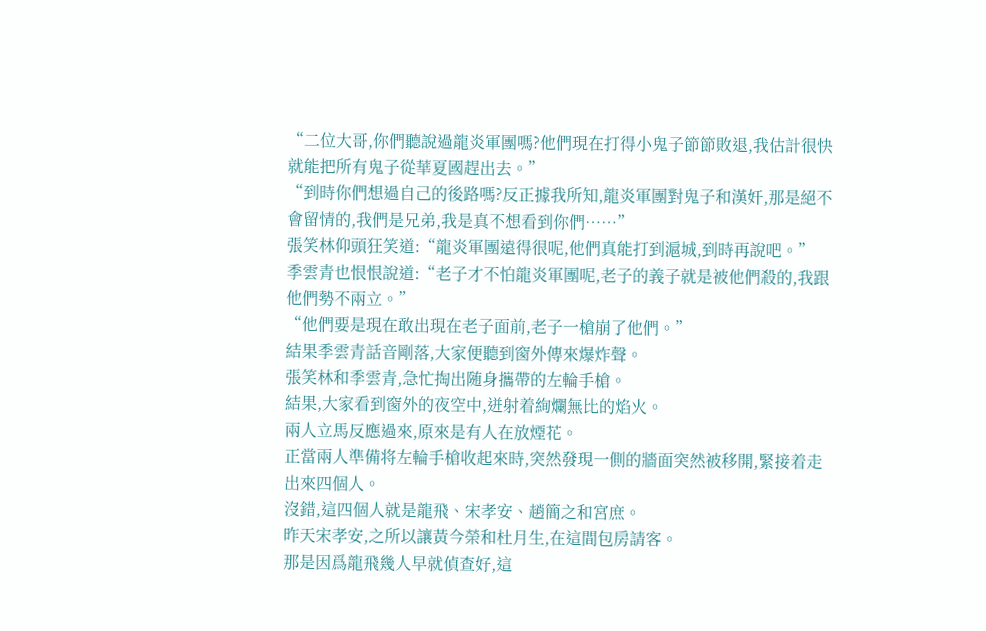“二位大哥,你們聽說過龍炎軍團嗎?他們現在打得小鬼子節節敗退,我估計很快就能把所有鬼子從華夏國趕出去。”
“到時你們想過自己的後路嗎?反正據我所知,龍炎軍團對鬼子和漢奸,那是絕不會留情的,我們是兄弟,我是真不想看到你們……”
張笑林仰頭狂笑道:“龍炎軍團遠得很呢,他們真能打到滬城,到時再說吧。”
季雲青也恨恨說道:“老子才不怕龍炎軍團呢,老子的義子就是被他們殺的,我跟他們勢不兩立。”
“他們要是現在敢出現在老子面前,老子一槍崩了他們。”
結果季雲青話音剛落,大家便聽到窗外傳來爆炸聲。
張笑林和季雲青,急忙掏出随身攜帶的左輪手槍。
結果,大家看到窗外的夜空中,迸射着絢爛無比的焰火。
兩人立馬反應過來,原來是有人在放煙花。
正當兩人準備将左輪手槍收起來時,突然發現一側的牆面突然被移開,緊接着走出來四個人。
沒錯,這四個人就是龍飛、宋孝安、趙簡之和宮庶。
昨天宋孝安,之所以讓黃今榮和杜月生,在這間包房請客。
那是因爲龍飛幾人早就偵查好,這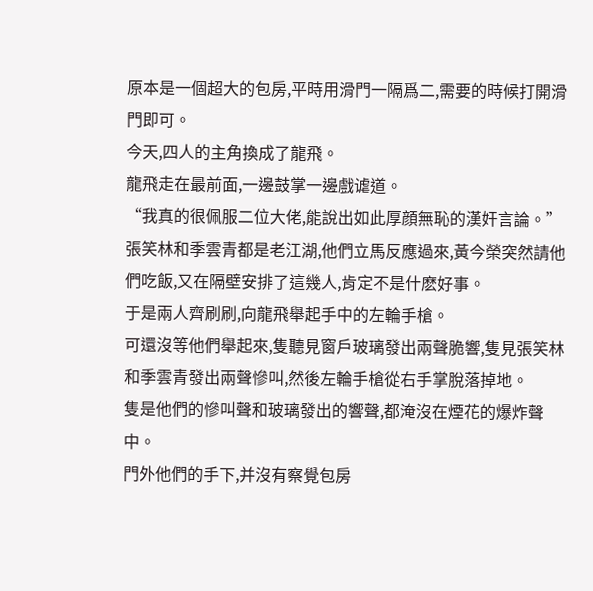原本是一個超大的包房,平時用滑門一隔爲二,需要的時候打開滑門即可。
今天,四人的主角換成了龍飛。
龍飛走在最前面,一邊鼓掌一邊戲谑道。
“我真的很佩服二位大佬,能說出如此厚顔無恥的漢奸言論。”
張笑林和季雲青都是老江湖,他們立馬反應過來,黃今榮突然請他們吃飯,又在隔壁安排了這幾人,肯定不是什麽好事。
于是兩人齊刷刷,向龍飛舉起手中的左輪手槍。
可還沒等他們舉起來,隻聽見窗戶玻璃發出兩聲脆響,隻見張笑林和季雲青發出兩聲慘叫,然後左輪手槍從右手掌脫落掉地。
隻是他們的慘叫聲和玻璃發出的響聲,都淹沒在煙花的爆炸聲中。
門外他們的手下,并沒有察覺包房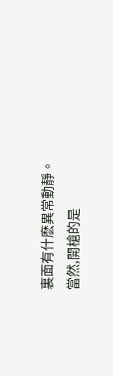裏面有什麽異常動靜。
當然,開槍的是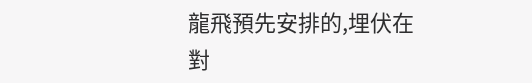龍飛預先安排的,埋伏在對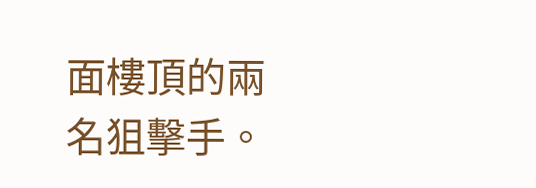面樓頂的兩名狙擊手。